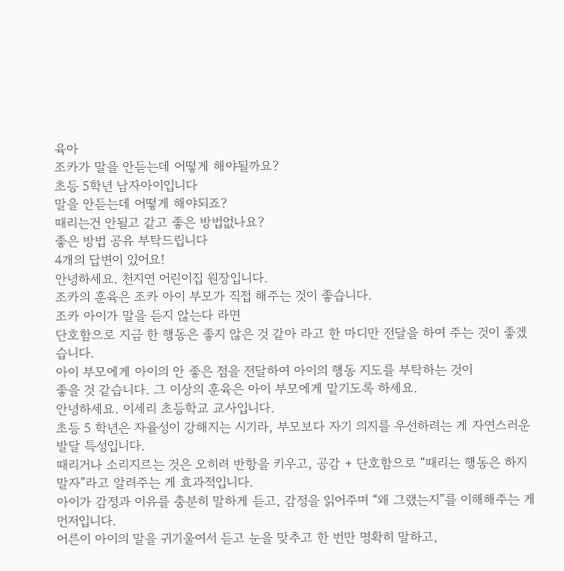육아
조카가 말을 안듣는데 어떻게 해야될까요?
초등 5학년 남자아이입니다
말을 안듣는데 어떻게 해야되죠?
때리는건 안될고 같고 좋은 방법없나요?
좋은 방법 공유 부탁드립니다
4개의 답변이 있어요!
안녕하세요. 천지연 어린이집 원장입니다.
조카의 훈육은 조카 아이 부모가 직접 해주는 것이 좋습니다.
조카 아이가 말을 듣지 않는다 라면
단호함으로 지금 한 행동은 좋지 않은 것 같아 라고 한 마디만 전달을 하여 주는 것이 좋겠습니다.
아이 부모에게 아이의 안 좋은 점을 전달하여 아이의 행동 지도를 부탁하는 것이
좋을 것 같습니다. 그 이상의 훈육은 아이 부모에게 맡기도록 하세요.
안녕하세요. 이세리 초등학교 교사입니다.
초등 5 학년은 자율성이 강해지는 시기라, 부모보다 자기 의지를 우선하려는 게 자연스러운 발달 특성입니다.
때리거나 소리지르는 것은 오히려 반항을 키우고, 공감 + 단호함으로 “때리는 행동은 하지말자”라고 알려주는 게 효과적입니다.
아이가 감정과 이유를 충분히 말하게 듣고, 감정을 읽어주며 “왜 그랬는지”를 이해해주는 게 먼저입니다.
어른이 아이의 말을 귀기울여서 듣고 눈을 맞추고 한 번만 명확히 말하고,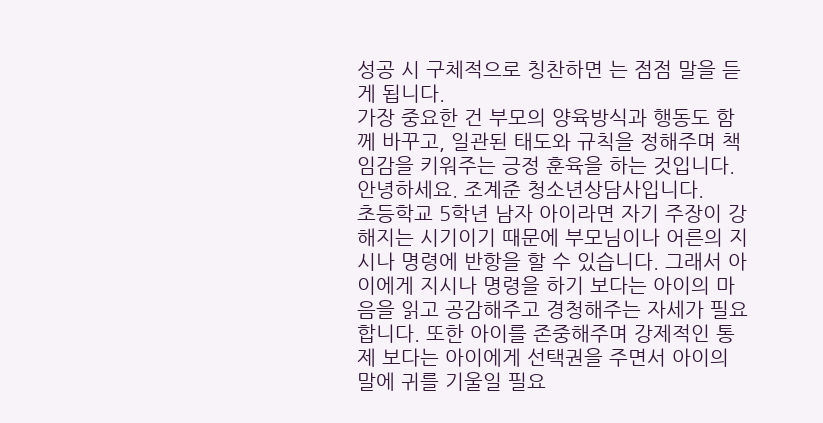성공 시 구체적으로 칭찬하면 는 점점 말을 듣게 됩니다.
가장 중요한 건 부모의 양육방식과 행동도 함께 바꾸고, 일관된 태도와 규칙을 정해주며 책임감을 키워주는 긍정 훈육을 하는 것입니다.
안녕하세요. 조계준 청소년상담사입니다.
초등학교 5학년 남자 아이라면 자기 주장이 강해지는 시기이기 때문에 부모님이나 어른의 지시나 명령에 반항을 할 수 있습니다. 그래서 아이에게 지시나 명령을 하기 보다는 아이의 마음을 읽고 공감해주고 경청해주는 자세가 필요합니다. 또한 아이를 존중해주며 강제적인 통제 보다는 아이에게 선택권을 주면서 아이의 말에 귀를 기울일 필요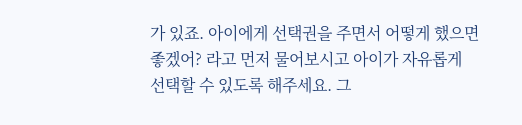가 있죠. 아이에게 선택권을 주면서 어떻게 했으면 좋겠어? 라고 먼저 물어보시고 아이가 자유롭게 선택할 수 있도록 해주세요. 그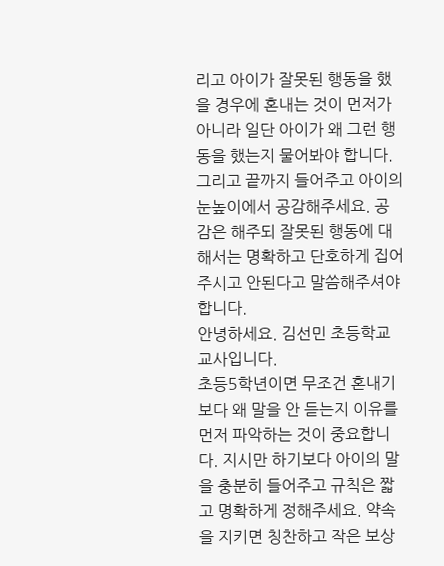리고 아이가 잘못된 행동을 했을 경우에 혼내는 것이 먼저가 아니라 일단 아이가 왜 그런 행동을 했는지 물어봐야 합니다. 그리고 끝까지 들어주고 아이의 눈높이에서 공감해주세요. 공감은 해주되 잘못된 행동에 대해서는 명확하고 단호하게 집어주시고 안된다고 말씀해주셔야 합니다.
안녕하세요. 김선민 초등학교 교사입니다.
초등5학년이면 무조건 혼내기보다 왜 말을 안 듣는지 이유를 먼저 파악하는 것이 중요합니다. 지시만 하기보다 아이의 말을 충분히 들어주고 규칙은 짧고 명확하게 정해주세요. 약속을 지키면 칭찬하고 작은 보상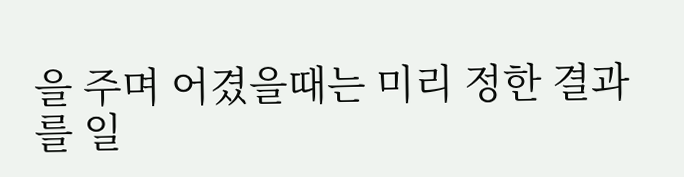을 주며 어겼을때는 미리 정한 결과를 일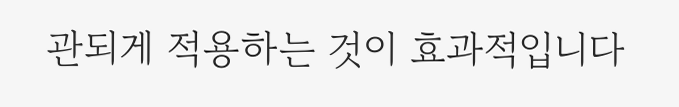관되게 적용하는 것이 효과적입니다